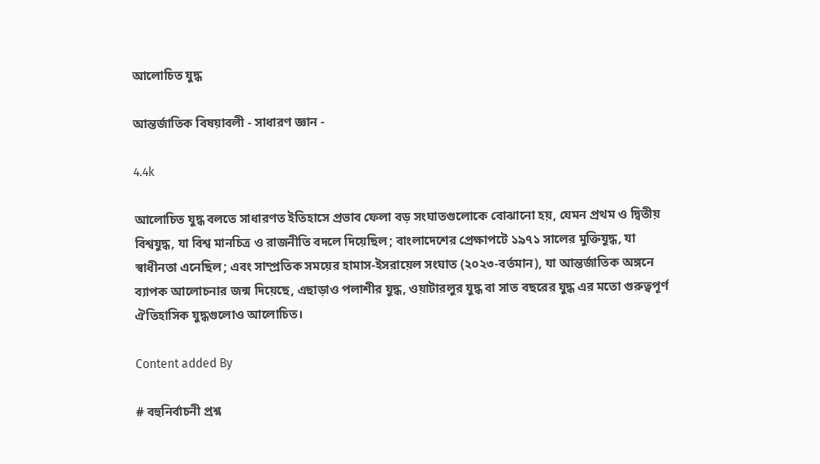আলোচিত যুদ্ধ

আন্তর্জাতিক বিষয়াবলী - সাধারণ জ্ঞান -

4.4k

আলোচিত যুদ্ধ বলতে সাধারণত ইতিহাসে প্রভাব ফেলা বড় সংঘাতগুলোকে বোঝানো হয়, যেমন প্রথম ও দ্বিতীয় বিশ্বযুদ্ধ, যা বিশ্ব মানচিত্র ও রাজনীতি বদলে দিয়েছিল; বাংলাদেশের প্রেক্ষাপটে ১৯৭১ সালের মুক্তিযুদ্ধ, যা স্বাধীনতা এনেছিল; এবং সাম্প্রতিক সময়ের হামাস-ইসরায়েল সংঘাত (২০২৩-বর্তমান), যা আন্তর্জাতিক অঙ্গনে ব্যাপক আলোচনার জন্ম দিয়েছে, এছাড়াও পলাশীর যুদ্ধ, ওয়াটারলুর যুদ্ধ বা সাত বছরের যুদ্ধ এর মতো গুরুত্বপূর্ণ ঐতিহাসিক যুদ্ধগুলোও আলোচিত।

Content added By

# বহুনির্বাচনী প্রশ্ন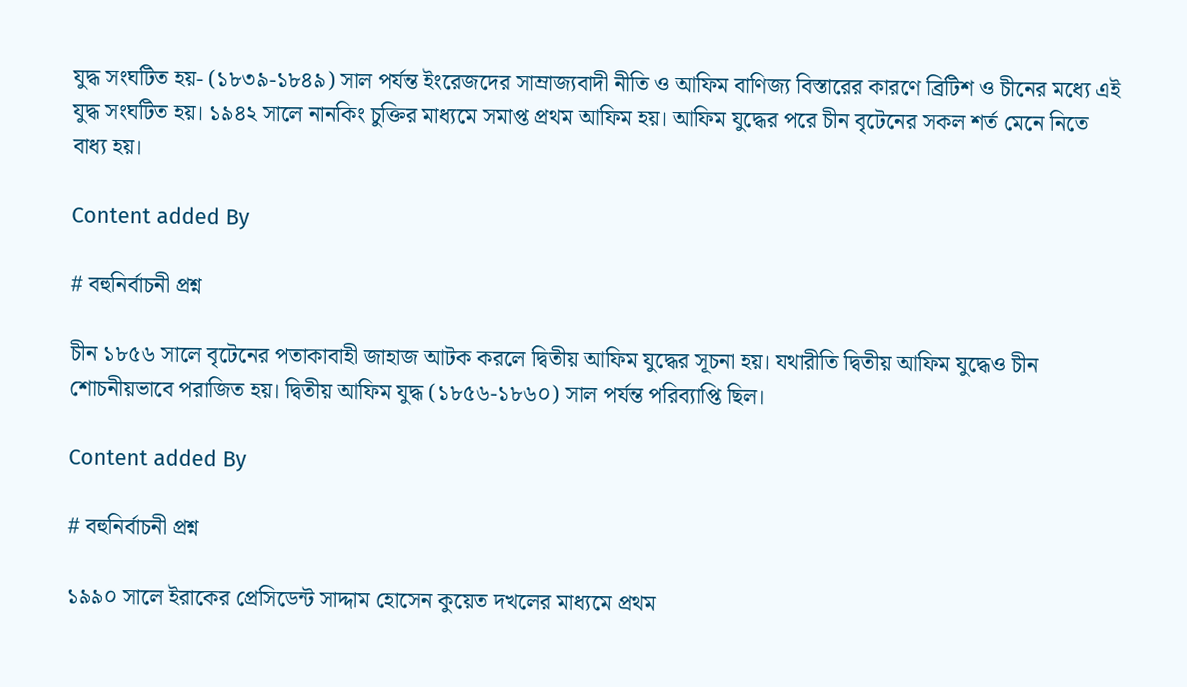যুদ্ধ সংঘটিত হয়- (১৮৩৯-১৮৪৯) সাল পর্যন্ত ইংরেজদের সাম্রাজ্যবাদী নীতি ও আফিম বাণিজ্য বিস্তারের কারণে ব্রিটিশ ও চীনের মধ্যে এই যুদ্ধ সংঘটিত হয়। ১৯৪২ সালে নানকিং চুক্তির মাধ্যমে সমাপ্ত প্রথম আফিম হয়। আফিম যুদ্ধের পরে চীন বৃটেনের সকল শর্ত মেনে নিতে বাধ্য হয়।

Content added By

# বহুনির্বাচনী প্রশ্ন

চীন ১৮৫৬ সালে বৃটেনের পতাকাবাহী জাহাজ আটক করলে দ্বিতীয় আফিম যুদ্ধের সূচনা হয়। যথারীতি দ্বিতীয় আফিম যুদ্ধেও চীন শোচনীয়ভাবে পরাজিত হয়। দ্বিতীয় আফিম যুদ্ধ (১৮৫৬-১৮৬০) সাল পর্যন্ত পরিব্যাপ্তি ছিল।

Content added By

# বহুনির্বাচনী প্রশ্ন

১৯৯০ সালে ইরাকের প্রেসিডেন্ট সাদ্দাম হোসেন কুয়েত দখলের মাধ্যমে প্রথম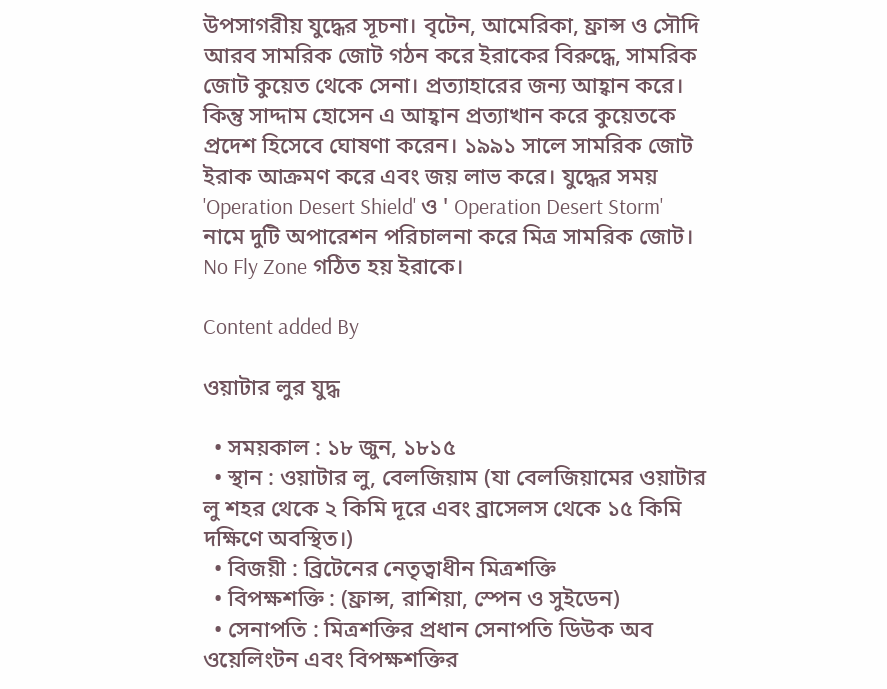উপসাগরীয় যুদ্ধের সূচনা। বৃটেন, আমেরিকা, ফ্রান্স ও সৌদি আরব সামরিক জোট গঠন করে ইরাকের বিরুদ্ধে, সামরিক জোট কুয়েত থেকে সেনা। প্রত্যাহারের জন্য আহ্বান করে। কিন্তু সাদ্দাম হোসেন এ আহ্বান প্রত্যাখান করে কুয়েতকে প্রদেশ হিসেবে ঘোষণা করেন। ১৯৯১ সালে সামরিক জোট ইরাক আক্রমণ করে এবং জয় লাভ করে। যুদ্ধের সময় 'Operation Desert Shield' ও ' Operation Desert Storm' নামে দুটি অপারেশন পরিচালনা করে মিত্র সামরিক জোট। No Fly Zone গঠিত হয় ইরাকে।

Content added By

ওয়াটার লুর যুদ্ধ

  • সময়কাল : ১৮ জুন, ১৮১৫
  • স্থান : ওয়াটার লু, বেলজিয়াম (যা বেলজিয়ামের ওয়াটার লু শহর থেকে ২ কিমি দূরে এবং ব্রাসেলস থেকে ১৫ কিমি দক্ষিণে অবস্থিত।)
  • বিজয়ী : ব্রিটেনের নেতৃত্বাধীন মিত্রশক্তি
  • বিপক্ষশক্তি : (ফ্রান্স, রাশিয়া, স্পেন ও সুইডেন)
  • সেনাপতি : মিত্রশক্তির প্রধান সেনাপতি ডিউক অব ওয়েলিংটন এবং বিপক্ষশক্তির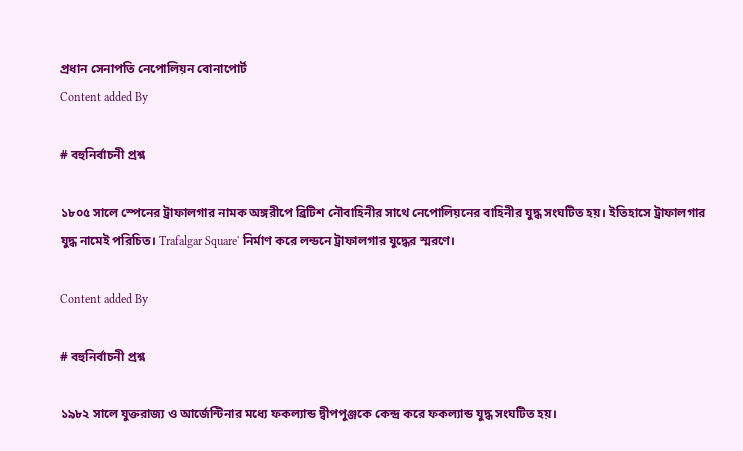প্রধান সেনাপতি নেপোলিয়ন বোনাপোর্ট
Content added By

# বহুনির্বাচনী প্রশ্ন

১৮০৫ সালে স্পেনের ট্রাফালগার নামক অঙ্গরীপে ব্রিটিশ নৌবাহিনীর সাথে নেপোলিয়নের বাহিনীর যুদ্ধ সংঘটিত হয়। ইতিহাসে ট্রাফালগার যুদ্ধ নামেই পরিচিত। Trafalgar Square' নির্মাণ করে লন্ডনে ট্রাফালগার যুদ্ধের স্মরণে।

Content added By

# বহুনির্বাচনী প্রশ্ন

১৯৮২ সালে যুক্তরাজ্য ও আর্জেন্টিনার মধ্যে ফকল্যান্ড দ্বীপপুঞ্জকে কেন্দ্র করে ফকল্যান্ড যুদ্ধ সংঘটিত হয়।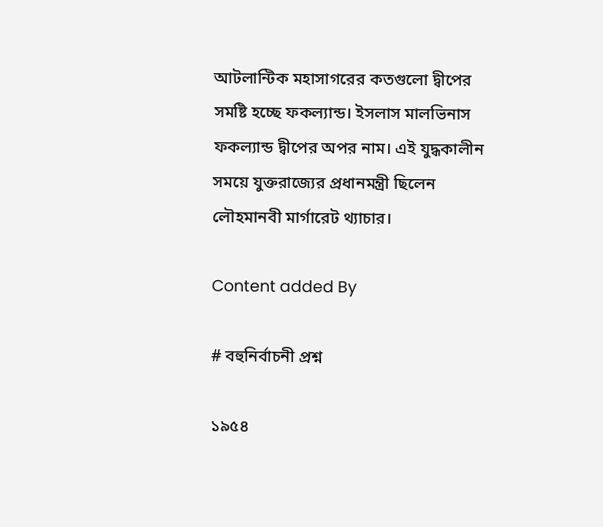আটলান্টিক মহাসাগরের কতগুলো দ্বীপের সমষ্টি হচ্ছে ফকল্যান্ড। ইসলাস মালভিনাস ফকল্যান্ড দ্বীপের অপর নাম। এই যুদ্ধকালীন সময়ে যুক্তরাজ্যের প্রধানমন্ত্রী ছিলেন লৌহমানবী মার্গারেট থ্যাচার।

Content added By

# বহুনির্বাচনী প্রশ্ন

১৯৫৪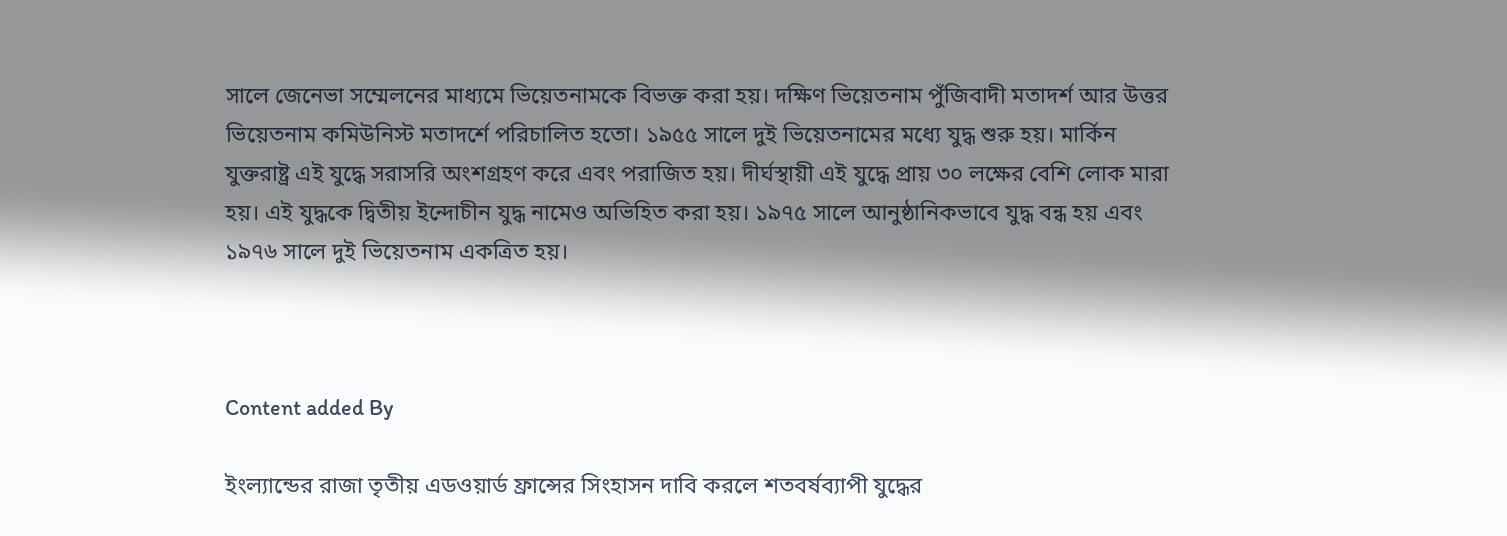সালে জেনেভা সম্মেলনের মাধ্যমে ভিয়েতনামকে বিভক্ত করা হয়। দক্ষিণ ভিয়েতনাম পুঁজিবাদী মতাদর্শ আর উত্তর ভিয়েতনাম কমিউনিস্ট মতাদর্শে পরিচালিত হতো। ১৯৫৫ সালে দুই ভিয়েতনামের মধ্যে যুদ্ধ শুরু হয়। মার্কিন যুক্তরাষ্ট্র এই যুদ্ধে সরাসরি অংশগ্রহণ করে এবং পরাজিত হয়। দীর্ঘস্থায়ী এই যুদ্ধে প্রায় ৩০ লক্ষের বেশি লোক মারা হয়। এই যুদ্ধকে দ্বিতীয় ইন্দোচীন যুদ্ধ নামেও অভিহিত করা হয়। ১৯৭৫ সালে আনুষ্ঠানিকভাবে যুদ্ধ বন্ধ হয় এবং ১৯৭৬ সালে দুই ভিয়েতনাম একত্রিত হয়।



Content added By

ইংল্যান্ডের রাজা তৃতীয় এডওয়ার্ড ফ্রান্সের সিংহাসন দাবি করলে শতবর্ষব্যাপী যুদ্ধের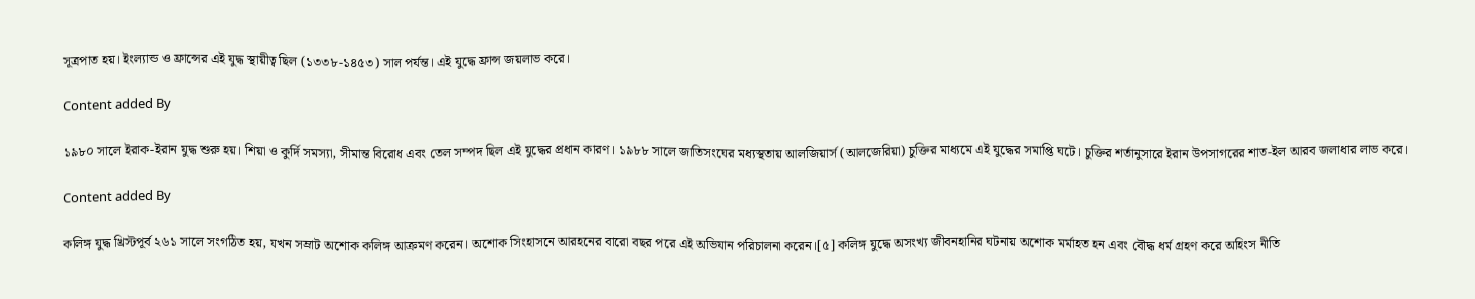সূত্রপাত হয়। ইংল্যান্ড ও ফ্রান্সের এই যুদ্ধ স্থায়ীত্ব ছিল (১৩৩৮-১৪৫৩) সাল পর্যন্ত। এই যুদ্ধে ফ্রান্স জয়লাভ করে।

Content added By

১৯৮০ সালে ইরাক-ইরান যুদ্ধ শুরু হয়। শিয়া ও কুর্দি সমস্যা, সীমান্ত বিরোধ এবং তেল সম্পদ ছিল এই যুদ্ধের প্রধান কারণ। ১৯৮৮ সালে জাতিসংঘের মধ্যস্থতায় আলজিয়ার্স (আলজেরিয়া) চুক্তির মাধ্যমে এই যুদ্ধের সমাপ্তি ঘটে। চুক্তির শর্তানুসারে ইরান উপসাগরের শাত-ইল আরব জলাধার লাভ করে।

Content added By

কলিঙ্গ যুদ্ধ খ্রিস্টপূর্ব ২৬১ সালে সংগঠিত হয়, যখন সম্রাট অশোক কলিঙ্গ আক্রমণ করেন। অশোক সিংহাসনে আরহনের বারো বছর পরে এই অভিযান পরিচালনা করেন।[৫] কলিঙ্গ যুদ্ধে অসংখ্য জীবনহানির ঘটনায় অশোক মর্মাহত হন এবং বৌদ্ধ ধর্ম গ্রহণ করে অহিংস নীতি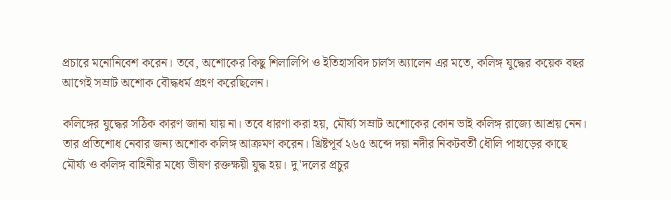প্রচারে মনোনিবেশ করেন। তবে, অশোকের কিছু শিলালিপি ও ইতিহাসবিদ চার্লস অ্যালেন এর মতে, কলিঙ্গ যুদ্ধের কয়েক বছর আগেই সম্রাট অশোক বৌদ্ধধর্ম গ্রহণ করেছিলেন।

কলিঙ্গের যুদ্ধের সঠিক কারণ জানা যায় না। তবে ধারণা করা হয়, মৌর্য্য সম্রাট অশোকের কোন ভাই কলিঙ্গ রাজ্যে আশ্রয় নেন। তার প্রতিশোধ নেবার জন্য অশোক কলিঙ্গ আক্রমণ করেন। খ্রিষ্টপূর্ব ২৬৫ অব্দে দয়া নদীর নিকটবর্তী ধৌলি পাহাড়ের কাছে মৌর্য্য ও কলিঙ্গ বাহিনীর মধ্যে ভীষণ রক্তক্ষয়ী যুদ্ধ হয়। দু'দলের প্রচুর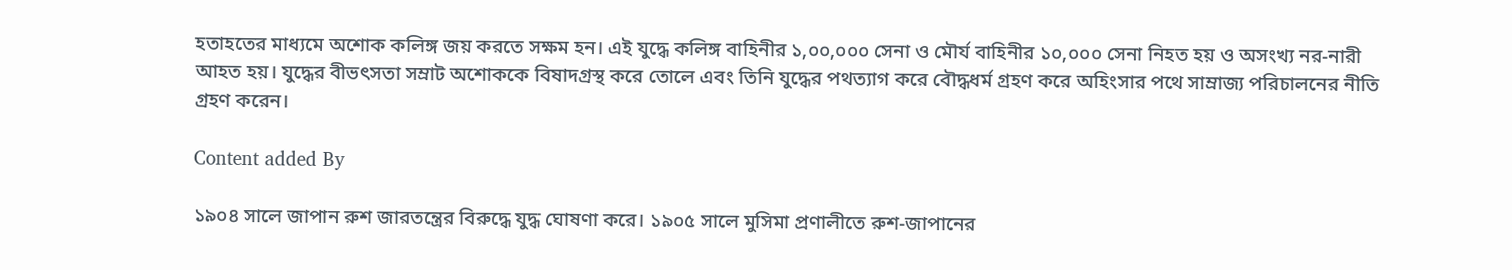হতাহতের মাধ্যমে অশোক কলিঙ্গ জয় করতে সক্ষম হন। এই যুদ্ধে কলিঙ্গ বাহিনীর ১,০০,০০০ সেনা ও মৌর্য বাহিনীর ১০,০০০ সেনা নিহত হয় ও অসংখ্য নর-নারী আহত হয়। যুদ্ধের বীভৎসতা সম্রাট অশোককে বিষাদগ্রস্থ করে তোলে এবং তিনি যুদ্ধের পথত্যাগ করে বৌদ্ধধর্ম গ্রহণ করে অহিংসার পথে সাম্রাজ্য পরিচালনের নীতি গ্রহণ করেন।

Content added By

১৯০৪ সালে জাপান রুশ জারতন্ত্রের বিরুদ্ধে যুদ্ধ ঘোষণা করে। ১৯০৫ সালে মুসিমা প্রণালীতে রুশ-জাপানের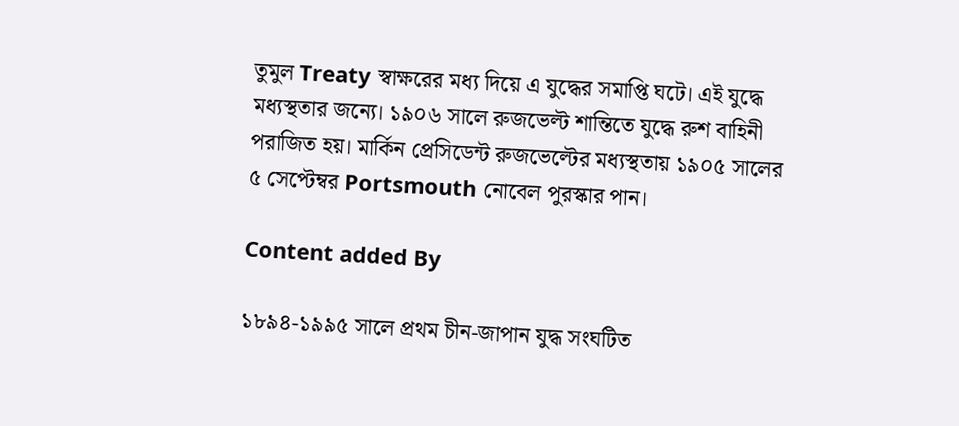তুমুল Treaty স্বাক্ষরের মধ্য দিয়ে এ যুদ্ধের সমাপ্তি ঘটে। এই যুদ্ধে মধ্যস্থতার জন্যে। ১৯০৬ সালে রুজভেল্ট শান্তিতে যুদ্ধে রুশ বাহিনী পরাজিত হয়। মার্কিন প্রেসিডেন্ট রুজভেল্টের মধ্যস্থতায় ১৯০৫ সালের ৫ সেপ্টেম্বর Portsmouth নোবেল পুরস্কার পান।

Content added By

১৮৯৪-১৯৯৫ সালে প্রথম চীন-জাপান যুদ্ধ সংঘটিত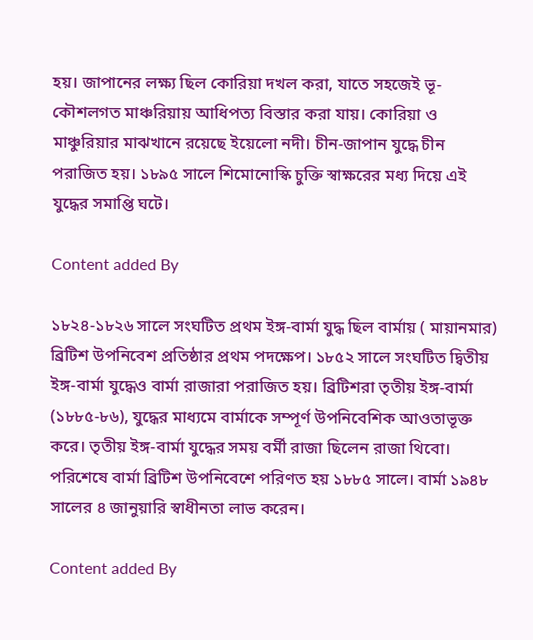হয়। জাপানের লক্ষ্য ছিল কোরিয়া দখল করা, যাতে সহজেই ভূ- কৌশলগত মাঞ্চরিয়ায় আধিপত্য বিস্তার করা যায়। কোরিয়া ও মাঞ্চুরিয়ার মাঝখানে রয়েছে ইয়েলো নদী। চীন-জাপান যুদ্ধে চীন পরাজিত হয়। ১৮৯৫ সালে শিমোনোস্কি চুক্তি স্বাক্ষরের মধ্য দিয়ে এই যুদ্ধের সমাপ্তি ঘটে।

Content added By

১৮২৪-১৮২৬ সালে সংঘটিত প্রথম ইঙ্গ-বার্মা যুদ্ধ ছিল বার্মায় ( মায়ানমার) ব্রিটিশ উপনিবেশ প্রতিষ্ঠার প্রথম পদক্ষেপ। ১৮৫২ সালে সংঘটিত দ্বিতীয় ইঙ্গ-বার্মা যুদ্ধেও বার্মা রাজারা পরাজিত হয়। ব্রিটিশরা তৃতীয় ইঙ্গ-বার্মা (১৮৮৫-৮৬), যুদ্ধের মাধ্যমে বার্মাকে সম্পূর্ণ উপনিবেশিক আওতাভূক্ত করে। তৃতীয় ইঙ্গ-বার্মা যুদ্ধের সময় বর্মী রাজা ছিলেন রাজা থিবো। পরিশেষে বার্মা ব্রিটিশ উপনিবেশে পরিণত হয় ১৮৮৫ সালে। বার্মা ১৯৪৮ সালের ৪ জানুয়ারি স্বাধীনতা লাভ করেন।

Content added By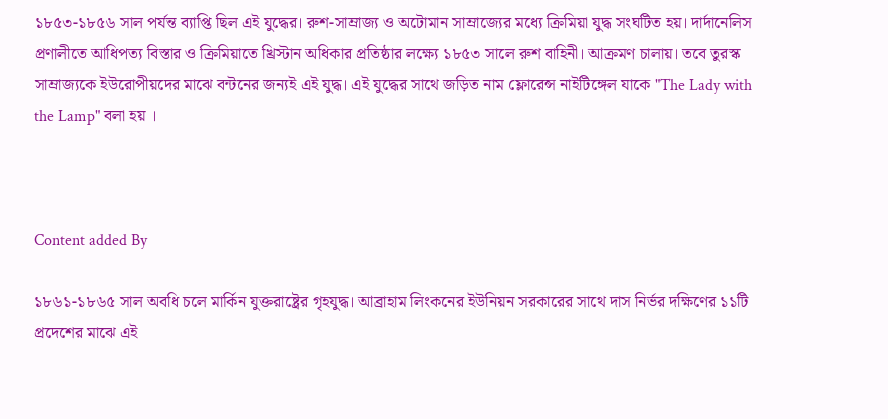১৮৫৩-১৮৫৬ সাল পর্যন্ত ব্যাপ্তি ছিল এই যুদ্ধের। রুশ-সাম্রাজ্য ও অটোমান সাম্রাজ্যের মধ্যে ক্রিমিয়া যুদ্ধ সংঘটিত হয়। দার্দানেলিস প্রণালীতে আধিপত্য বিস্তার ও ক্রিমিয়াতে খ্রিস্টান অধিকার প্রতিষ্ঠার লক্ষ্যে ১৮৫৩ সালে রুশ বাহিনী। আক্রমণ চালায়। তবে তুরস্ক সাম্রাজ্যকে ইউরোপীয়দের মাঝে বন্টনের জন্যই এই যুদ্ধ। এই যুদ্ধের সাথে জড়িত নাম ফ্লোরেন্স নাইটিঙ্গেল যাকে "The Lady with the Lamp" বলা হয় ।



Content added By

১৮৬১-১৮৬৫ সাল অবধি চলে মার্কিন যুক্তরাষ্ট্রের গৃহযুদ্ধ। আব্রাহাম লিংকনের ইউনিয়ন সরকারের সাথে দাস নির্ভর দক্ষিণের ১১টি প্রদেশের মাঝে এই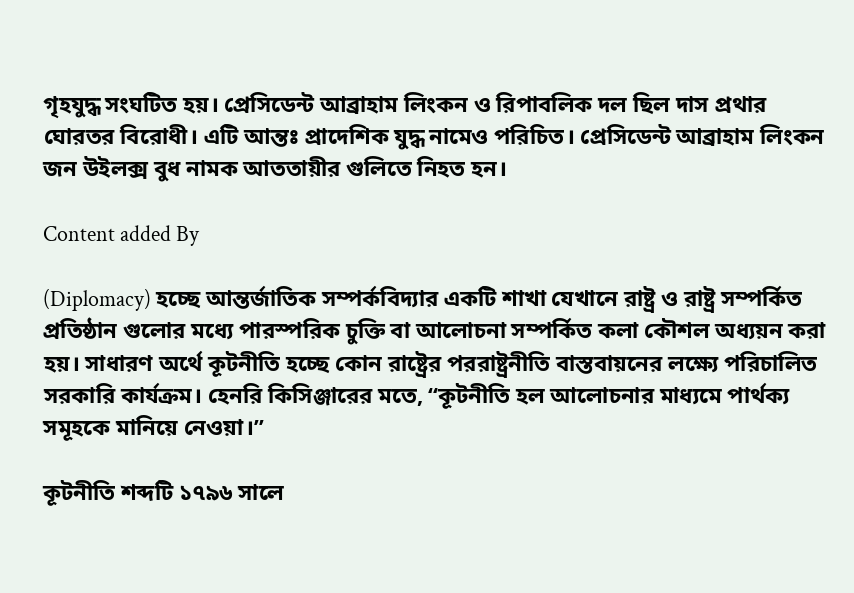গৃহযুদ্ধ সংঘটিত হয়। প্রেসিডেন্ট আব্রাহাম লিংকন ও রিপাবলিক দল ছিল দাস প্রথার ঘোরতর বিরোধী। এটি আন্তঃ প্রাদেশিক যুদ্ধ নামেও পরিচিত। প্রেসিডেন্ট আব্রাহাম লিংকন জন উইলক্স বুধ নামক আততায়ীর গুলিতে নিহত হন।

Content added By

(Diplomacy) হচ্ছে আন্তর্জাতিক সম্পর্কবিদ্যার একটি শাখা যেখানে রাষ্ট্র ও রাষ্ট্র সম্পর্কিত প্রতিষ্ঠান গুলোর মধ্যে পারস্পরিক চুক্তি বা আলোচনা সম্পর্কিত কলা কৌশল অধ্যয়ন করা হয়। সাধারণ অর্থে কূটনীতি হচ্ছে কোন রাষ্ট্রের পররাষ্ট্রনীতি বাস্তবায়নের লক্ষ্যে পরিচালিত সরকারি কার্যক্রম। হেনরি কিসিঞ্জারের মতে, “কূটনীতি হল আলোচনার মাধ্যমে পার্থক্য সমূহকে মানিয়ে নেওয়া।”

কূটনীতি শব্দটি ১৭৯৬ সালে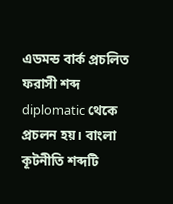এডমন্ড বার্ক প্রচলিত ফরাসী শব্দ diplomatic থেকে প্রচলন হয়। বাংলা কূটনীতি শব্দটি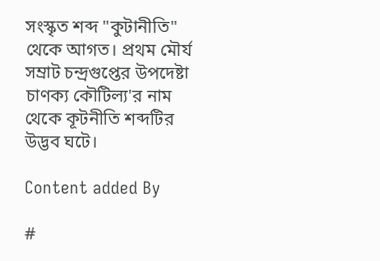সংস্কৃত শব্দ "কুটানীতি" থেকে আগত। প্রথম মৌর্য সম্রাট চন্দ্রগুপ্তের উপদেষ্টা চাণক্য কৌটিল্য'র নাম থেকে কূটনীতি শব্দটির উদ্ভব ঘটে।

Content added By

#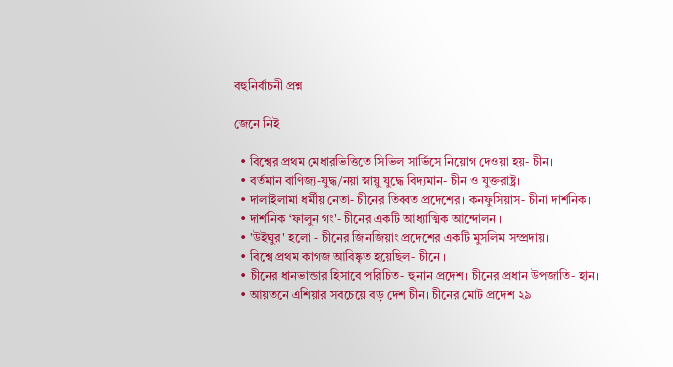বহুনির্বাচনী প্রশ্ন

জেনে নিই

  • বিশ্বের প্রথম মেধারভিত্তিতে সিভিল সার্ভিসে নিয়োগ দেওয়া হয়- চীন।
  • বর্তমান বাণিজ্য-যুদ্ধ/নয়া স্নায়ু যুদ্ধে বিদ্যমান- চীন ও যুক্তরাষ্ট্র।
  • দালাইলামা ধর্মীয় নেতা- চীনের তিব্বত প্রদেশের। কনফুসিয়াস- চীনা দার্শনিক।
  • দার্শনিক ‘ফালুন গং'- চীনের একটি আধ্যাত্মিক আন্দোলন ।
  • 'উইঘুর' হলো - চীনের জিনজিয়াং প্রদেশের একটি মুসলিম সম্প্রদায়।
  • বিশ্বে প্রথম কাগজ আবিষ্কৃত হয়েছিল- চীনে ।
  • চীনের ধানভান্ডার হিসাবে পরিচিত- হুনান প্রদেশ। চীনের প্রধান উপজাতি- হান।
  • আয়তনে এশিয়ার সবচেয়ে বড় দেশ চীন। চীনের মোট প্রদেশ ২৯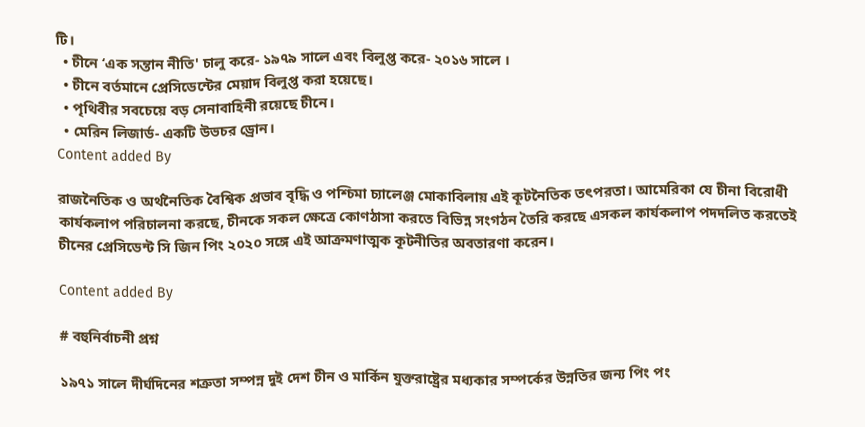টি।
  • চীনে ‘এক সন্তান নীতি' চালু করে- ১৯৭৯ সালে এবং বিলুপ্ত করে- ২০১৬ সালে ।
  • চীনে বর্তমানে প্রেসিডেন্টের মেয়াদ বিলুপ্ত করা হয়েছে।
  • পৃথিবীর সবচেয়ে বড় সেনাবাহিনী রয়েছে চীনে।
  • মেরিন লিজার্ড- একটি উভচর ড্রোন।
Content added By

রাজনৈতিক ও অর্থনৈতিক বৈশ্বিক প্রভাব বৃদ্ধি ও পশ্চিমা চ্যালেঞ্জ মোকাবিলায় এই কূটনৈতিক তৎপরতা। আমেরিকা যে চীনা বিরোধী কার্যকলাপ পরিচালনা করছে, চীনকে সকল ক্ষেত্রে কোণঠাসা করতে বিভিন্ন সংগঠন তৈরি করছে এসকল কার্যকলাপ পদদলিত করতেই চীনের প্রেসিডেন্ট সি জিন পিং ২০২০ সঙ্গে এই আক্রমণাত্মক কূটনীতির অবতারণা করেন।

Content added By

# বহুনির্বাচনী প্রশ্ন

১৯৭১ সালে দীর্ঘদিনের শত্রুতা সম্পন্ন দুই দেশ চীন ও মার্কিন যুক্তরাষ্ট্রের মধ্যকার সম্পর্কের উন্নতির জন্য পিং পং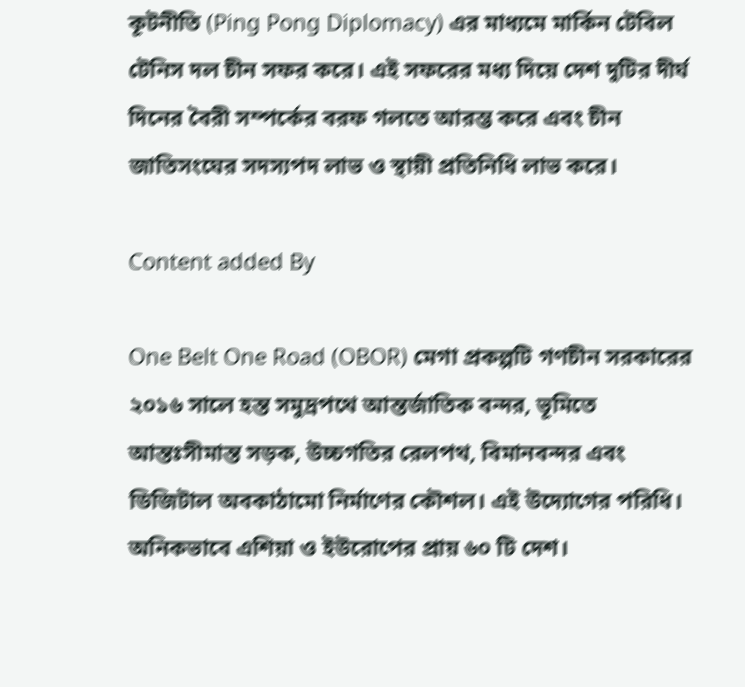কূটনীতি (Ping Pong Diplomacy) এর মাধ্যমে মার্কিন টেবিল টেনিস দল চীন সফর করে। এই সফরের মধ্য দিয়ে দেশ দুটির দীর্ঘ দিনের বৈরী সম্পর্কের বরফ গলতে আরম্ভ করে এবং চীন জাতিসংঘের সদস্যপদ লাভ ও স্থায়ী প্রতিনিধি লাভ করে।

Content added By

One Belt One Road (OBOR) মেগা প্রকল্পটি গণচীন সরকারের ২০১৬ সালে হন্ত সমুদ্রপথে আন্তর্জাতিক বন্দর, ভূমিতে আন্তঃসীমান্ত সড়ক, উচ্চগতির রেলপথ, বিমানবন্দর এবং ডিজিটাল অবকাঠামো নির্মাণের কৌশল। এই উদ্যোগের পরিধি। অনিকভাবে এশিয়া ও ইউরোপের প্রায় ৬০ টি দেশ।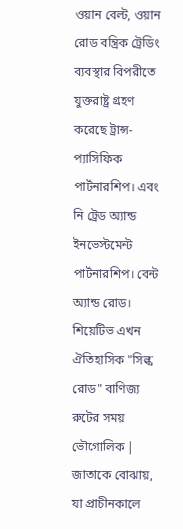ওয়ান বেল্ট, ওয়ান রোড বন্ত্রিক ট্রেডিং ব্যবস্থার বিপরীতে যুক্তরাষ্ট্র গ্রহণ করেছে ট্রান্স-প্যাসিফিক পার্টনারশিপ। এবং নি ট্রেড অ্যান্ড ইনভেস্টমেন্ট পার্টনারশিপ। বেন্ট অ্যান্ড রোড। শিয়েটিভ এখন ঐতিহাসিক "সিল্ক রোড" বাণিজ্য রুটের সময় ভৌগোলিক | জাতাকে বোঝায়, যা প্রাচীনকালে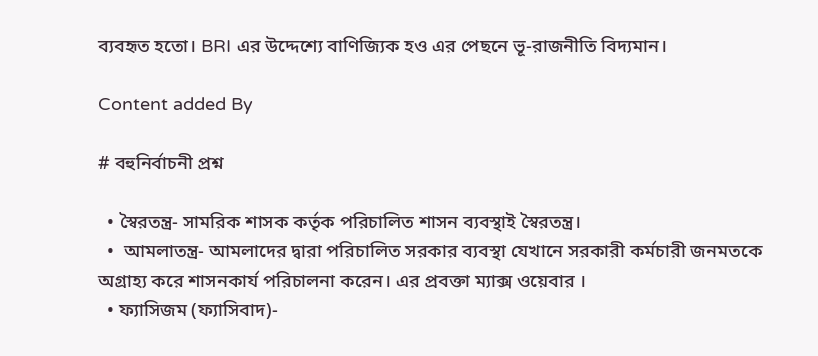ব্যবহৃত হতো। BRI এর উদ্দেশ্যে বাণিজ্যিক হও এর পেছনে ভূ-রাজনীতি বিদ্যমান।

Content added By

# বহুনির্বাচনী প্রশ্ন

  • স্বৈরতন্ত্র- সামরিক শাসক কর্তৃক পরিচালিত শাসন ব্যবস্থাই স্বৈরতন্ত্র।
  •  আমলাতন্ত্র- আমলাদের দ্বারা পরিচালিত সরকার ব্যবস্থা যেখানে সরকারী কর্মচারী জনমতকে অগ্রাহ্য করে শাসনকার্য পরিচালনা করেন। এর প্রবক্তা ম্যাক্স ওয়েবার ।
  • ফ্যাসিজম (ফ্যাসিবাদ)-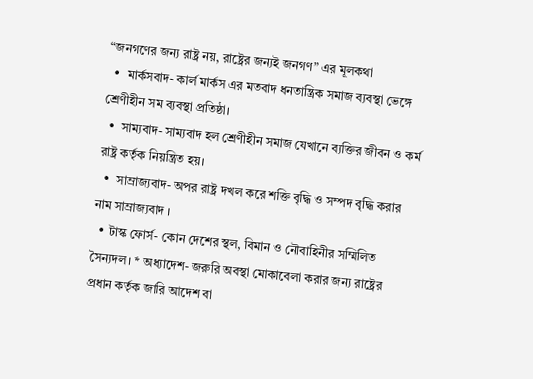“জনগণের জন্য রাষ্ট্র নয়, রাষ্ট্রের জন্যই জনগণ” এর মূলকথা
  •  মার্কসবাদ- কার্ল মার্কস এর মতবাদ ধনতান্ত্রিক সমাজ ব্যবস্থা ভেঙ্গে শ্রেণীহীন সম ব্যবস্থা প্রতিষ্ঠা।
  •  সাম্যবাদ- সাম্যবাদ হল শ্রেণীহীন সমাজ যেখানে ব্যক্তির জীবন ও কর্ম রাষ্ট্র কর্তৃক নিয়ন্ত্রিত হয়।
  •  সাম্রাজ্যবাদ- অপর রাষ্ট্র দখল করে শক্তি বৃদ্ধি ও সম্পদ বৃদ্ধি করার নাম সাম্রাজ্যবাদ ।
  • টাস্ক ফোর্স- কোন দেশের স্থল, বিমান ও নৌবাহিনীর সম্মিলিত সৈন্যদল। * অধ্যাদেশ- জরুরি অবস্থা মোকাবেলা করার জন্য রাষ্ট্রের প্রধান কর্তৃক জারি আদেশ বা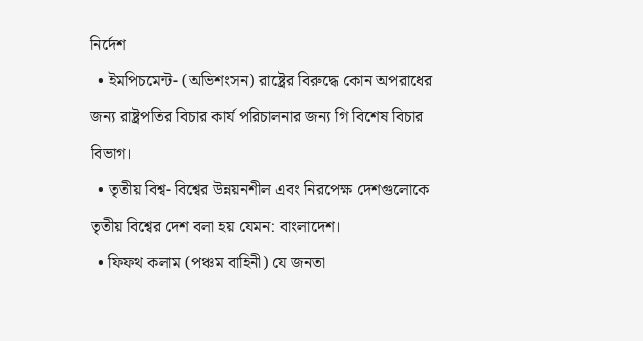নির্দেশ
  • ইমপিচমেন্ট- (অভিশংসন) রাষ্ট্রের বিরুদ্ধে কোন অপরাধের জন্য রাষ্ট্রপতির বিচার কার্য পরিচালনার জন্য গি বিশেষ বিচার বিভাগ।
  • তৃতীয় বিশ্ব- বিশ্বের উন্নয়নশীল এবং নিরপেক্ষ দেশগুলোকে তৃতীয় বিশ্বের দেশ বলা হয় যেমন: বাংলাদেশ।
  • ফিফথ কলাম (পঞ্চম বাহিনী) যে জনতা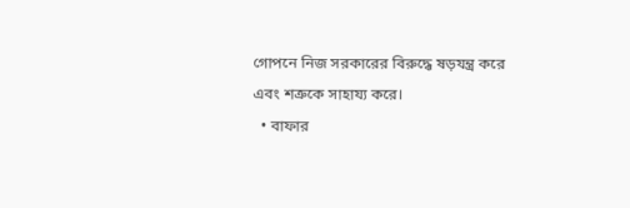গোপনে নিজ সরকারের বিরুদ্ধে ষড়যন্ত্র করে এবং শত্রুকে সাহায্য করে।
  • বাফার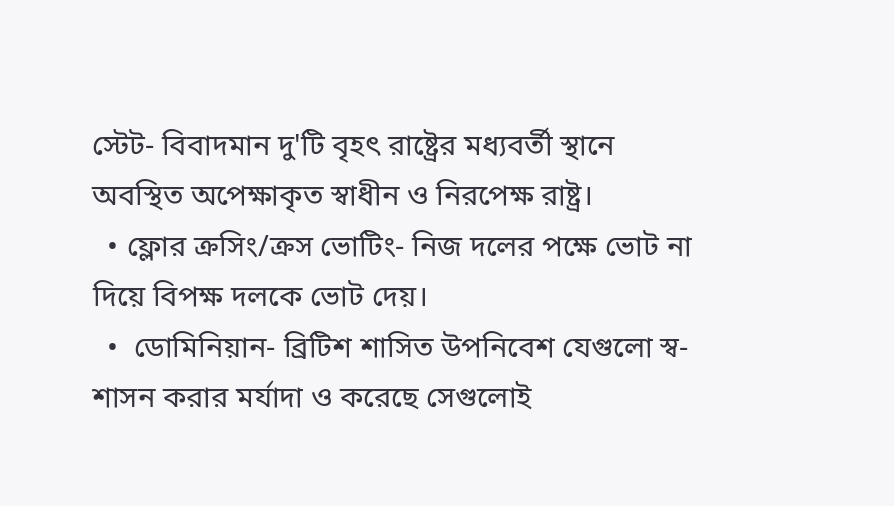স্টেট- বিবাদমান দু'টি বৃহৎ রাষ্ট্রের মধ্যবর্তী স্থানে অবস্থিত অপেক্ষাকৃত স্বাধীন ও নিরপেক্ষ রাষ্ট্র।
  • ফ্লোর ক্রসিং/ক্রস ভোটিং- নিজ দলের পক্ষে ভোট না দিয়ে বিপক্ষ দলকে ভোট দেয়।
  •  ডোমিনিয়ান- ব্রিটিশ শাসিত উপনিবেশ যেগুলো স্ব-শাসন করার মর্যাদা ও করেছে সেগুলোই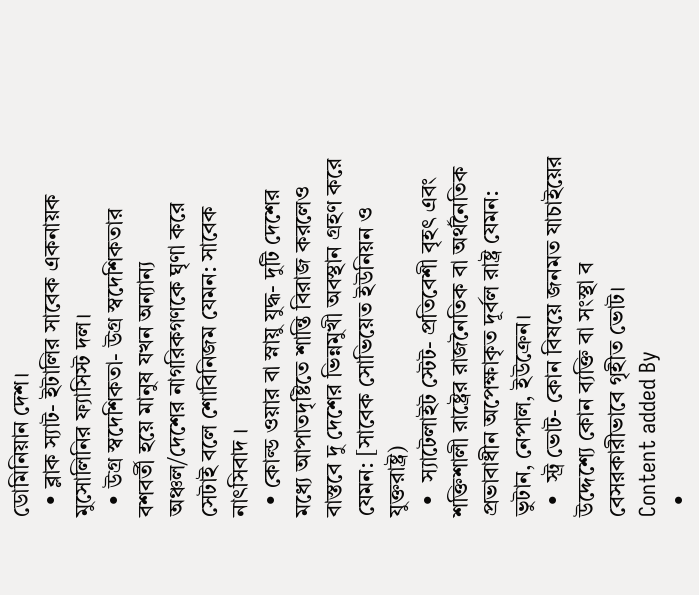ডোমিনিয়ান দেশ।
  • ব্লাক স্যাট- ইটালির সাবেক একনায়ক মুসোলিনির ফ্যাসিস্ট দল।
  • উগ্র স্বদেশিকতা- উগ্র স্বদেশিকতার বশবর্তী হয়ে মানুষ যখন অন্যান্য অঞ্চল/দেশের নাগরিকগণকে ঘৃণা করে সেটাই বলে শোবিনিজম যেমন: সাবেক নাৎসিবাদ ।
  • কোল্ড ওয়ার বা স্নায়ু যুদ্ধ- দুটি দেশের মধ্যে আপাতদৃষ্টিতে শান্তি বিরাজ করলেও বাস্তবে দু দেশের ভিন্নমুখী অবস্থান গ্রহণ করে যেমন: [সাবেক সোভিয়েত ইউনিয়ন ও যুক্তরাষ্ট্র)
  •  স্যাটেলাইট স্টেট- প্রতিবেশী বৃহৎ এবং শক্তিশালী রাষ্ট্রের রাজনৈতিক বা অর্থনৈতিক প্রভাবাধীন অপেক্ষাকৃত দূর্বল রাষ্ট্র যেমন: ভুটান, নেপাল, ইউক্রেন।
  •  স্ট্র ভোট- কোন বিষয়ে জনমত যাচাইয়ের উদ্দেশ্যে কোন ব্যক্তি বা সংস্থা ব বেসরকারীভাবে গৃহীত ভোট।
Content added By
  •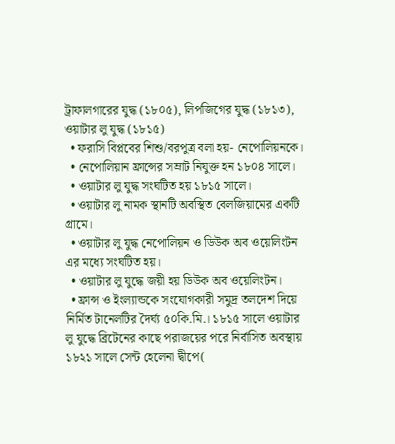ট্রাফালগারের যুদ্ধ (১৮০৫), লিপজিগের যুদ্ধ (১৮১৩), ওয়াটার লু যুদ্ধ (১৮১৫)
  • ফরাসি বিপ্লবের শিশু/বরপুত্র বলা হয়- নেপোলিয়নকে।
  • নেপোলিয়ান ফ্রান্সের সম্রাট নিযুক্ত হন ১৮০৪ সালে।
  • ওয়াটার লু যুদ্ধ সংঘটিত হয় ১৮১৫ সালে।
  • ওয়াটার লু নামক স্থানটি অবস্থিত বেলজিয়ামের একটি গ্রামে।
  • ওয়াটার লু যুদ্ধ নেপোলিয়ন ও ডিউক অব ওয়েলিংটন এর মধ্যে সংঘটিত হয়।
  • ওয়াটার লু যুদ্ধে জয়ী হয় ডিউক অব ওয়েলিংটন।
  • ফ্রান্স ও ইংল্যান্ডকে সংযোগকারী সমুদ্র তলদেশ দিয়ে নির্মিত টানেলটির দৈর্ঘ্য ৫০কি.মি.। ১৮১৫ সালে ওয়াটার লু যুদ্ধে ব্রিটেনের কাছে পরাজয়ের পরে নির্বাসিত অবস্থায় ১৮২১ সালে সেন্ট হেলেনা দ্বীপে(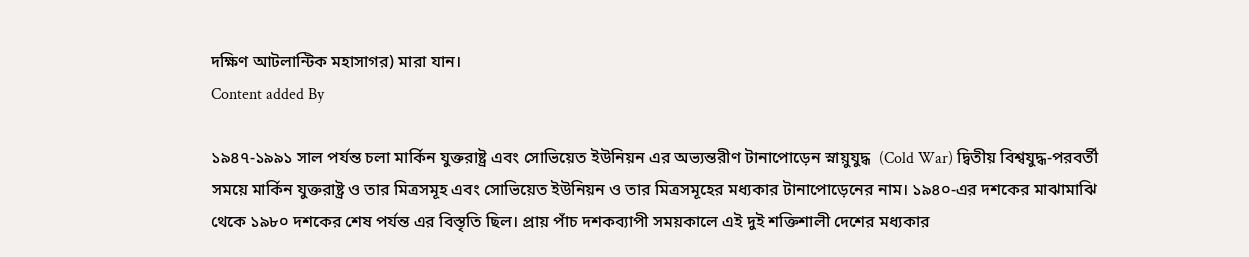দক্ষিণ আটলান্টিক মহাসাগর) মারা যান।
Content added By

১৯৪৭-১৯৯১ সাল পর্যন্ত চলা মার্কিন যুক্তরাষ্ট্র এবং সোভিয়েত ইউনিয়ন এর অভ্যন্তরীণ টানাপোড়েন স্নায়ুযুদ্ধ  (Cold War) দ্বিতীয় বিশ্বযুদ্ধ-পরবর্তী সময়ে মার্কিন যুক্তরাষ্ট্র ও তার মিত্রসমূহ এবং সোভিয়েত ইউনিয়ন ও তার মিত্রসমূহের মধ্যকার টানাপোড়েনের নাম। ১৯৪০-এর দশকের মাঝামাঝি থেকে ১৯৮০ দশকের শেষ পর্যন্ত এর বিস্তৃতি ছিল। প্রায় পাঁচ দশকব্যাপী সময়কালে এই দুই শক্তিশালী দেশের মধ্যকার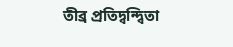তীব্র প্রতিদ্বন্দ্বিতা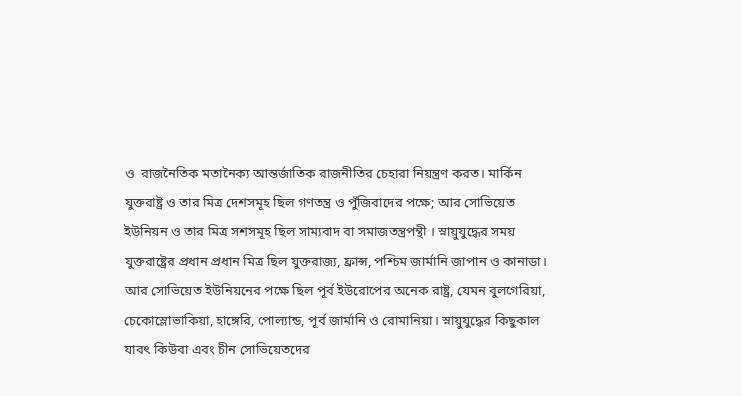ও  রাজনৈতিক মতানৈক্য আন্তর্জাতিক রাজনীতির চেহারা নিয়ন্ত্রণ করত। মার্কিন যুক্তরাষ্ট্র ও তার মিত্র দেশসমূহ ছিল গণতন্ত্র ও পুঁজিবাদের পক্ষে; আর সোভিয়েত ইউনিয়ন ও তার মিত্র সশসমূহ ছিল সাম্যবাদ বা সমাজতন্ত্রপন্থী । স্নায়ুযুদ্ধের সময় যুক্তরাষ্ট্রের প্রধান প্রধান মিত্র ছিল যুক্তরাজ্য, ফ্রান্স, পশ্চিম জার্মানি জাপান ও কানাডা। আর সোভিয়েত ইউনিয়নের পক্ষে ছিল পূর্ব ইউরোপের অনেক রাষ্ট্র, যেমন বুলগেরিয়া, চেকোস্লোভাকিয়া, হাঙ্গেরি, পোল্যান্ড, পূর্ব জার্মানি ও রোমানিয়া। স্নায়ুযুদ্ধের কিছুকাল যাবৎ কিউবা এবং চীন সোভিয়েতদের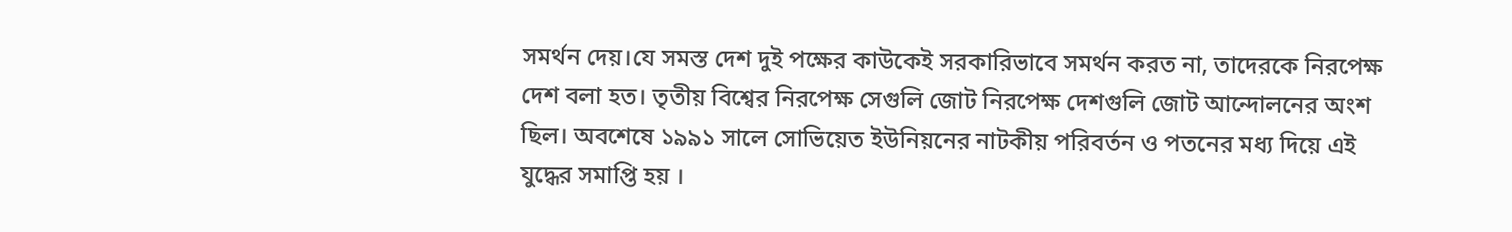সমর্থন দেয়।যে সমস্ত দেশ দুই পক্ষের কাউকেই সরকারিভাবে সমর্থন করত না, তাদেরকে নিরপেক্ষ দেশ বলা হত। তৃতীয় বিশ্বের নিরপেক্ষ সেগুলি জোট নিরপেক্ষ দেশগুলি জোট আন্দোলনের অংশ ছিল। অবশেষে ১৯৯১ সালে সোভিয়েত ইউনিয়নের নাটকীয় পরিবর্তন ও পতনের মধ্য দিয়ে এই যুদ্ধের সমাপ্তি হয় ।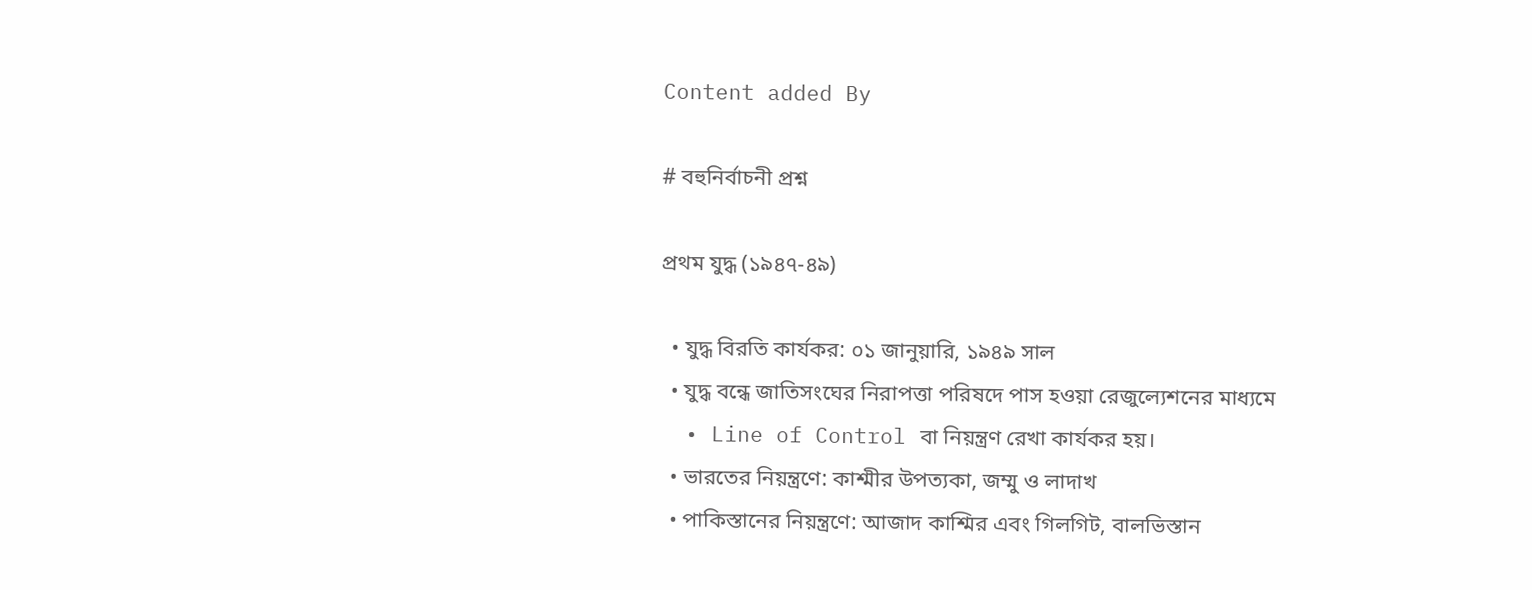Content added By

# বহুনির্বাচনী প্রশ্ন

প্রথম যুদ্ধ (১৯৪৭-৪৯)

  • যুদ্ধ বিরতি কার্যকর: ০১ জানুয়ারি, ১৯৪৯ সাল
  • যুদ্ধ বন্ধে জাতিসংঘের নিরাপত্তা পরিষদে পাস হওয়া রেজুল্যেশনের মাধ্যমে
  • Line of Control বা নিয়ন্ত্রণ রেখা কার্যকর হয়।
  • ভারতের নিয়ন্ত্রণে: কাশ্মীর উপত্যকা, জম্মু ও লাদাখ
  • পাকিস্তানের নিয়ন্ত্রণে: আজাদ কাশ্মির এবং গিলগিট, বালভিস্তান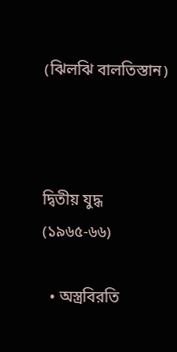(ঝিলঝি বালতিস্তান)



দ্বিতীয় যুদ্ধ (১৯৬৫-৬৬)

  • অস্ত্রবিরতি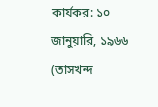কার্যকর: ১০ জানুয়ারি, ১৯৬৬ (তাসখন্দ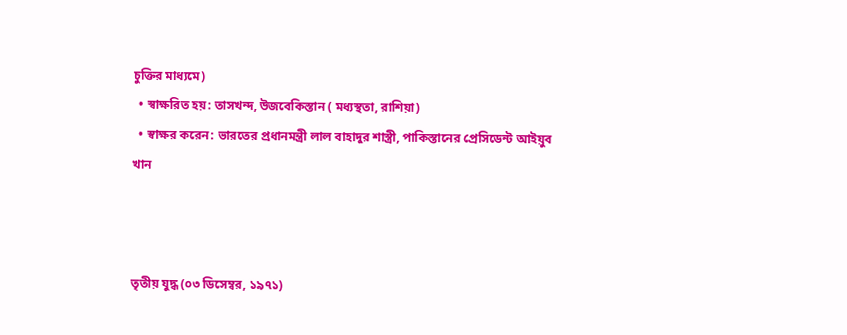চুক্তির মাধ্যমে)
  • স্বাক্ষরিত হয়: তাসখন্দ, উজবেকিস্তান ( মধ্যস্থতা, রাশিয়া)
  • স্বাক্ষর করেন: ভারতের প্রধানমন্ত্রী লাল বাহাদুর শাস্ত্রী, পাকিস্তানের প্রেসিডেন্ট আইয়ুব খান



তৃতীয় যুদ্ধ (০৩ ডিসেম্বর, ১৯৭১)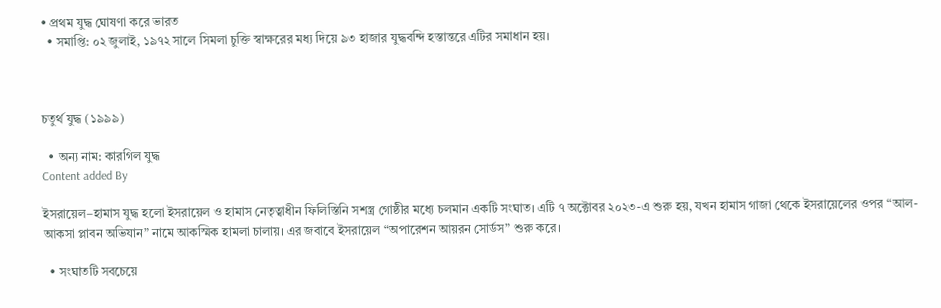• প্রথম যুদ্ধ ঘোষণা করে ভারত
  • সমাপ্তি: ০২ জুলাই, ১৯৭২ সালে সিমলা চুক্তি স্বাক্ষরের মধ্য দিয়ে ৯৩ হাজার যুদ্ধবন্দি হস্তান্তরে এটির সমাধান হয়।



চতুর্থ যুদ্ধ (১৯৯৯)

  • অন্য নাম: কারগিল যুদ্ধ
Content added By

ইসরায়েল–হামাস যুদ্ধ হলো ইসরায়েল ও হামাস নেতৃত্বাধীন ফিলিস্তিনি সশস্ত্র গোষ্ঠীর মধ্যে চলমান একটি সংঘাত। এটি ৭ অক্টোবর ২০২৩-এ শুরু হয়, যখন হামাস গাজা থেকে ইসরায়েলের ওপর “আল-আকসা প্লাবন অভিযান” নামে আকস্মিক হামলা চালায়। এর জবাবে ইসরায়েল “অপারেশন আয়রন সোর্ডস” শুরু করে।

  • সংঘাতটি সবচেয়ে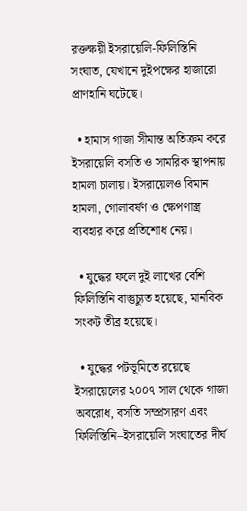রক্তক্ষয়ী ইসরায়েলি-ফিলিস্তিনি সংঘাত, যেখানে দুইপক্ষের হাজারো প্রাণহানি ঘটেছে।

  • হামাস গাজা সীমান্ত অতিক্রম করে ইসরায়েলি বসতি ও সামরিক স্থাপনায় হামলা চালায়। ইসরায়েলও বিমান হামলা, গোলাবর্ষণ ও ক্ষেপণাস্ত্র ব্যবহার করে প্রতিশোধ নেয়।

  • যুদ্ধের ফলে দুই লাখের বেশি ফিলিস্তিনি বাস্তুচ্যুত হয়েছে, মানবিক সংকট তীব্র হয়েছে।

  • যুদ্ধের পটভূমিতে রয়েছে ইসরায়েলের ২০০৭ সাল থেকে গাজা অবরোধ, বসতি সম্প্রসারণ এবং ফিলিস্তিনি–ইসরায়েলি সংঘাতের দীর্ঘ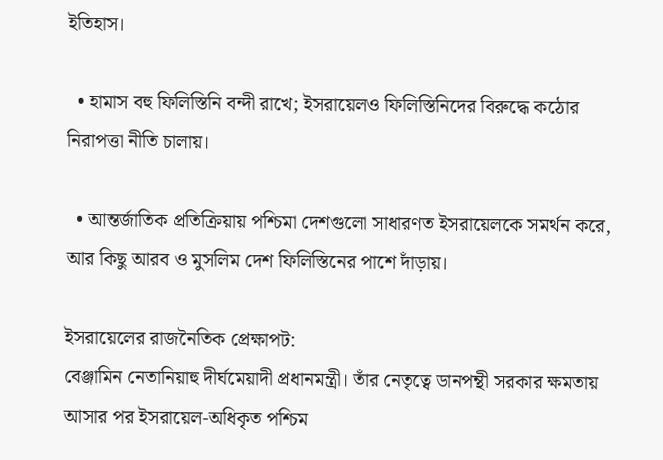ইতিহাস।

  • হামাস বহু ফিলিস্তিনি বন্দী রাখে; ইসরায়েলও ফিলিস্তিনিদের বিরুদ্ধে কঠোর নিরাপত্তা নীতি চালায়।

  • আন্তর্জাতিক প্রতিক্রিয়ায় পশ্চিমা দেশগুলো সাধারণত ইসরায়েলকে সমর্থন করে, আর কিছু আরব ও মুসলিম দেশ ফিলিস্তিনের পাশে দাঁড়ায়।

ইসরায়েলের রাজনৈতিক প্রেক্ষাপট:
বেঞ্জামিন নেতানিয়াহু দীর্ঘমেয়াদী প্রধানমন্ত্রী। তাঁর নেতৃত্বে ডানপন্থী সরকার ক্ষমতায় আসার পর ইসরায়েল-অধিকৃত পশ্চিম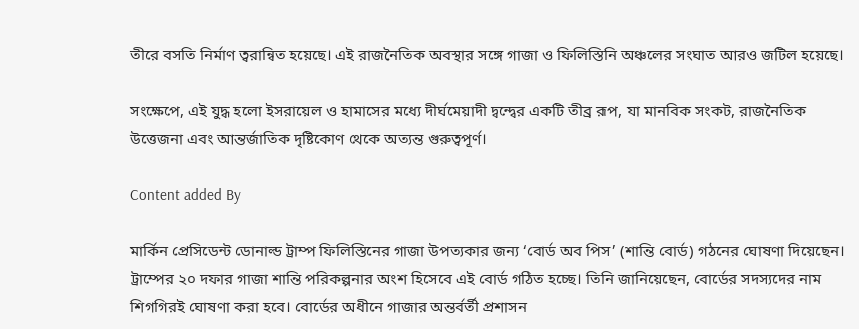তীরে বসতি নির্মাণ ত্বরান্বিত হয়েছে। এই রাজনৈতিক অবস্থার সঙ্গে গাজা ও ফিলিস্তিনি অঞ্চলের সংঘাত আরও জটিল হয়েছে।

সংক্ষেপে, এই যুদ্ধ হলো ইসরায়েল ও হামাসের মধ্যে দীর্ঘমেয়াদী দ্বন্দ্বের একটি তীব্র রূপ, যা মানবিক সংকট, রাজনৈতিক উত্তেজনা এবং আন্তর্জাতিক দৃষ্টিকোণ থেকে অত্যন্ত গুরুত্বপূর্ণ।

Content added By

মার্কিন প্রেসিডেন্ট ডোনাল্ড ট্রাম্প ফিলিস্তিনের গাজা উপত্যকার জন্য ‘বোর্ড অব পিস’ (শান্তি বোর্ড) গঠনের ঘোষণা দিয়েছেন। ট্রাম্পের ২০ দফার গাজা শান্তি পরিকল্পনার অংশ হিসেবে এই বোর্ড গঠিত হচ্ছে। তিনি জানিয়েছেন, বোর্ডের সদস্যদের নাম শিগগিরই ঘোষণা করা হবে। বোর্ডের অধীনে গাজার অন্তর্বর্তী প্রশাসন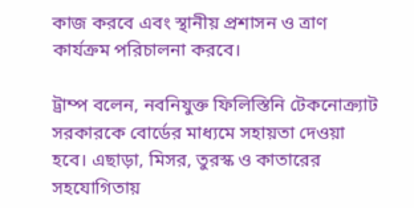কাজ করবে এবং স্থানীয় প্রশাসন ও ত্রাণ কার্যক্রম পরিচালনা করবে।

ট্রাম্প বলেন, নবনিযুক্ত ফিলিস্তিনি টেকনোক্র্যাট সরকারকে বোর্ডের মাধ্যমে সহায়তা দেওয়া হবে। এছাড়া, মিসর, তুরস্ক ও কাতারের সহযোগিতায়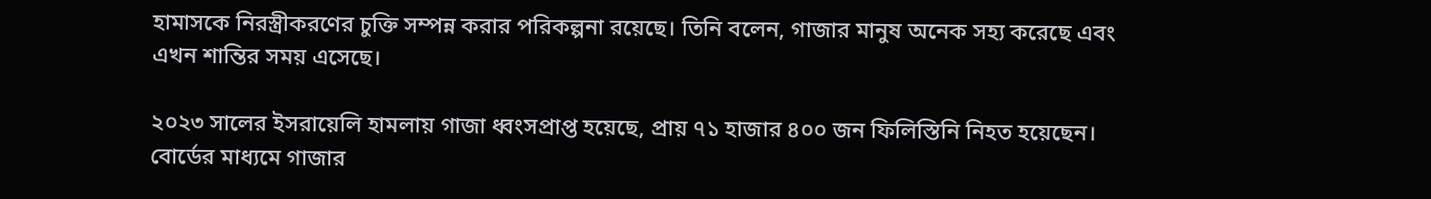হামাসকে নিরস্ত্রীকরণের চুক্তি সম্পন্ন করার পরিকল্পনা রয়েছে। তিনি বলেন, গাজার মানুষ অনেক সহ্য করেছে এবং এখন শান্তির সময় এসেছে।

২০২৩ সালের ইসরায়েলি হামলায় গাজা ধ্বংসপ্রাপ্ত হয়েছে, প্রায় ৭১ হাজার ৪০০ জন ফিলিস্তিনি নিহত হয়েছেন। বোর্ডের মাধ্যমে গাজার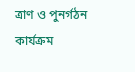ত্রাণ ও পুনর্গঠন কার্যক্রম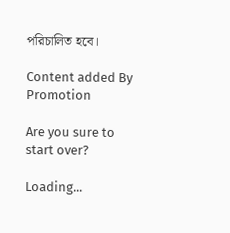পরিচালিত হবে।

Content added By
Promotion

Are you sure to start over?

Loading...